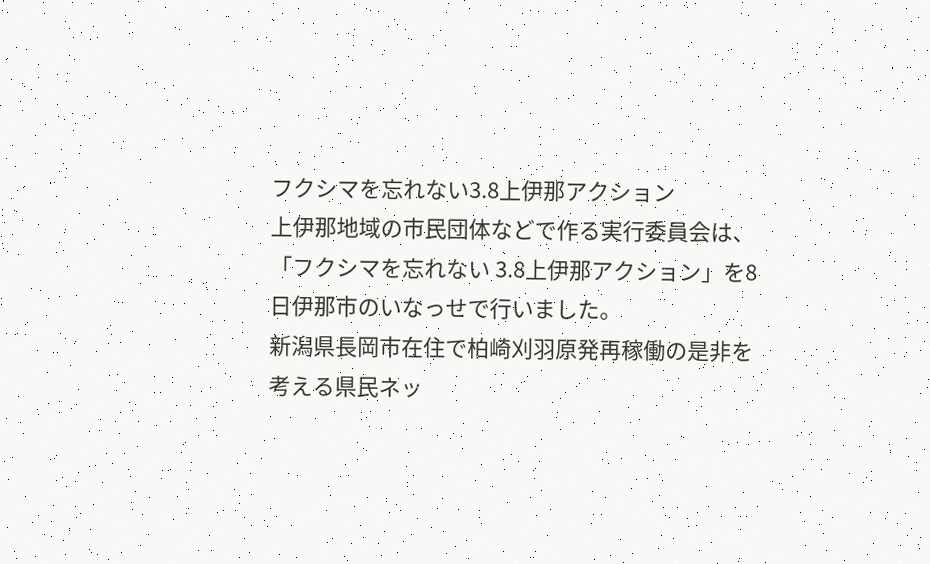フクシマを忘れない3.8上伊那アクション
上伊那地域の市民団体などで作る実行委員会は、「フクシマを忘れない 3.8上伊那アクション」を8日伊那市のいなっせで行いました。
新潟県長岡市在住で柏崎刈羽原発再稼働の是非を考える県民ネッ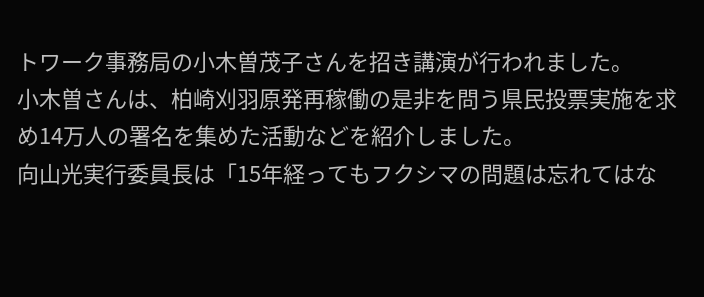トワーク事務局の小木曽茂子さんを招き講演が行われました。
小木曽さんは、柏崎刈羽原発再稼働の是非を問う県民投票実施を求め14万人の署名を集めた活動などを紹介しました。
向山光実行委員長は「15年経ってもフクシマの問題は忘れてはな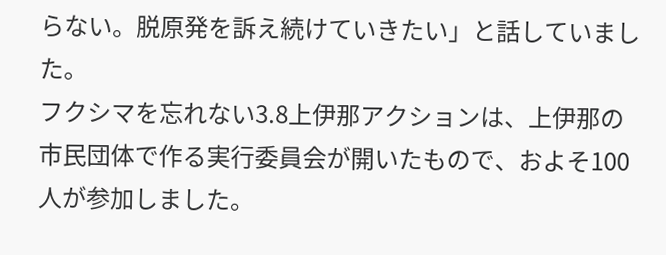らない。脱原発を訴え続けていきたい」と話していました。
フクシマを忘れない3.8上伊那アクションは、上伊那の市民団体で作る実行委員会が開いたもので、およそ100人が参加しました。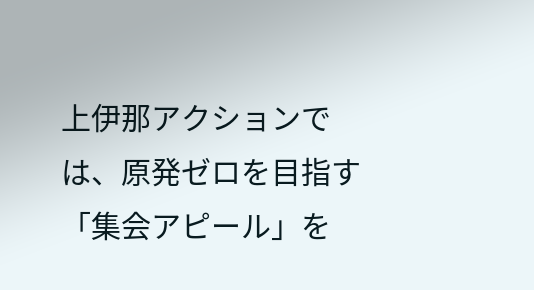上伊那アクションでは、原発ゼロを目指す「集会アピール」を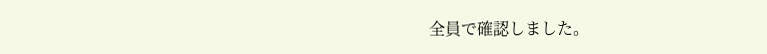全員で確認しました。